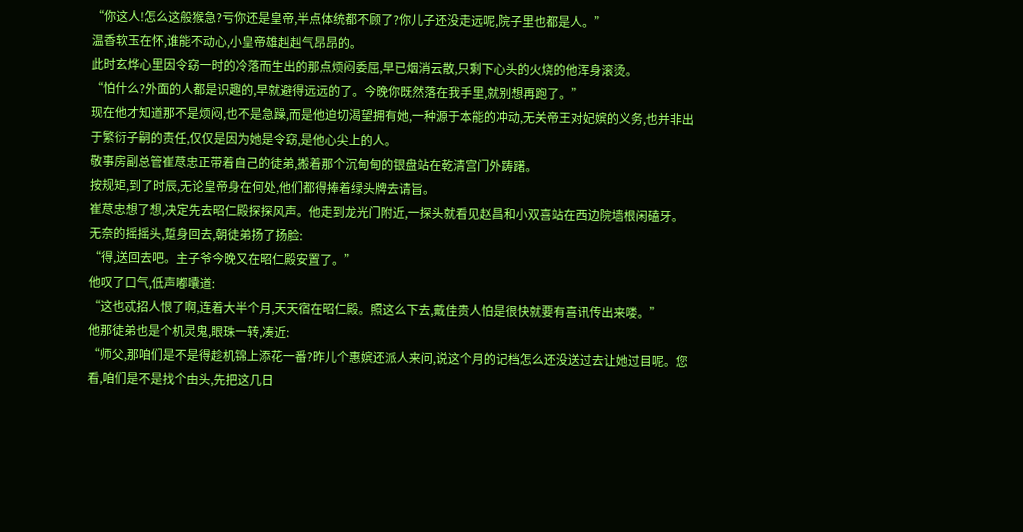“你这人!怎么这般猴急?亏你还是皇帝,半点体统都不顾了?你儿子还没走远呢,院子里也都是人。”
温香软玉在怀,谁能不动心,小皇帝雄赳赳气昂昂的。
此时玄烨心里因令窈一时的冷落而生出的那点烦闷委屈,早已烟消云散,只剩下心头的火烧的他浑身滚烫。
“怕什么?外面的人都是识趣的,早就避得远远的了。今晚你既然落在我手里,就别想再跑了。”
现在他才知道那不是烦闷,也不是急躁,而是他迫切渴望拥有她,一种源于本能的冲动,无关帝王对妃嫔的义务,也并非出于繁衍子嗣的责任,仅仅是因为她是令窈,是他心尖上的人。
敬事房副总管崔荩忠正带着自己的徒弟,搬着那个沉甸甸的银盘站在乾清宫门外踌躇。
按规矩,到了时辰,无论皇帝身在何处,他们都得捧着绿头牌去请旨。
崔荩忠想了想,决定先去昭仁殿探探风声。他走到龙光门附近,一探头就看见赵昌和小双喜站在西边院墙根闲磕牙。
无奈的摇摇头,踅身回去,朝徒弟扬了扬脸:
“得,送回去吧。主子爷今晚又在昭仁殿安置了。”
他叹了口气,低声嘟囔道:
“这也忒招人恨了啊,连着大半个月,天天宿在昭仁殿。照这么下去,戴佳贵人怕是很快就要有喜讯传出来喽。”
他那徒弟也是个机灵鬼,眼珠一转,凑近:
“师父,那咱们是不是得趁机锦上添花一番?昨儿个惠嫔还派人来问,说这个月的记档怎么还没送过去让她过目呢。您看,咱们是不是找个由头,先把这几日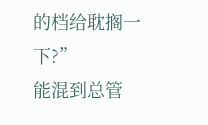的档给耽搁一下?”
能混到总管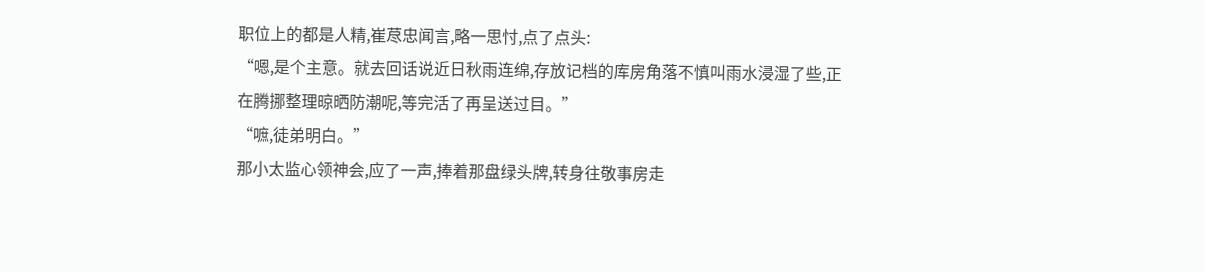职位上的都是人精,崔荩忠闻言,略一思忖,点了点头:
“嗯,是个主意。就去回话说近日秋雨连绵,存放记档的库房角落不慎叫雨水浸湿了些,正在腾挪整理晾晒防潮呢,等完活了再呈送过目。”
“嗻,徒弟明白。”
那小太监心领神会,应了一声,捧着那盘绿头牌,转身往敬事房走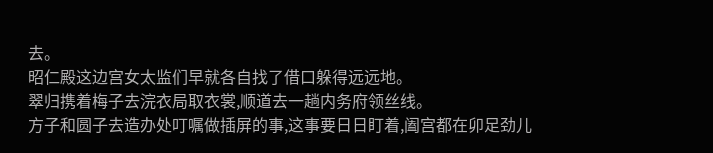去。
昭仁殿这边宫女太监们早就各自找了借口躲得远远地。
翠归携着梅子去浣衣局取衣裳,顺道去一趟内务府领丝线。
方子和圆子去造办处叮嘱做插屏的事,这事要日日盯着,阖宫都在卯足劲儿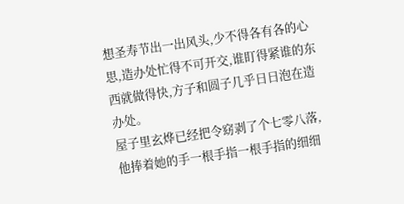想圣寿节出一出风头,少不得各有各的心思,造办处忙得不可开交,谁盯得紧谁的东西就做得快,方子和圆子几乎日日泡在造办处。
屋子里玄烨已经把令窈剥了个七零八落,他捧着她的手一根手指一根手指的细细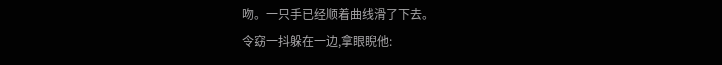吻。一只手已经顺着曲线滑了下去。
令窈一抖躲在一边,拿眼睨他: